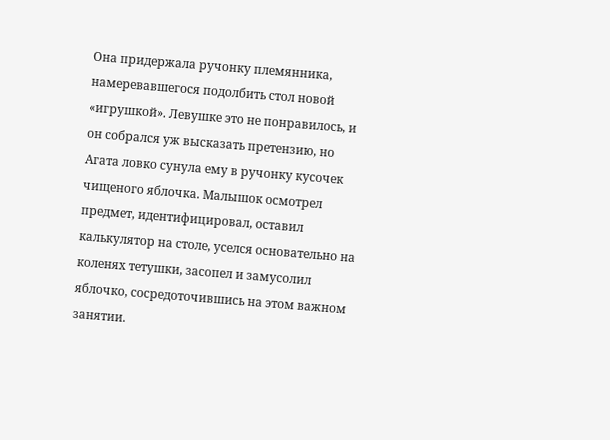Она придержала ручонку племянника, намеревавшегося подолбить стол новой «игрушкой». Левушке это не понравилось, и он собрался уж высказать претензию, но Агата ловко сунула ему в ручонку кусочек чищеного яблочка. Малышок осмотрел предмет, идентифицировал, оставил калькулятор на столе, уселся основательно на коленях тетушки, засопел и замусолил яблочко, сосредоточившись на этом важном занятии.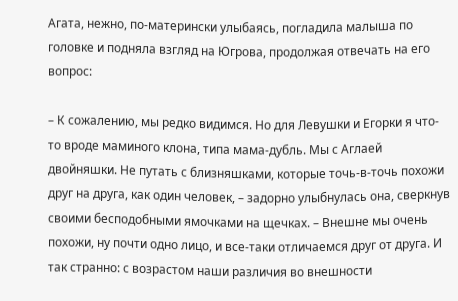Агата, нежно, по-матерински улыбаясь, погладила малыша по головке и подняла взгляд на Югрова, продолжая отвечать на его вопрос:

– К сожалению, мы редко видимся. Но для Левушки и Егорки я что-то вроде маминого клона, типа мама-дубль. Мы с Аглаей двойняшки. Не путать с близняшками, которые точь-в-точь похожи друг на друга, как один человек, – задорно улыбнулась она, сверкнув своими бесподобными ямочками на щечках. – Внешне мы очень похожи, ну почти одно лицо, и все-таки отличаемся друг от друга. И так странно: с возрастом наши различия во внешности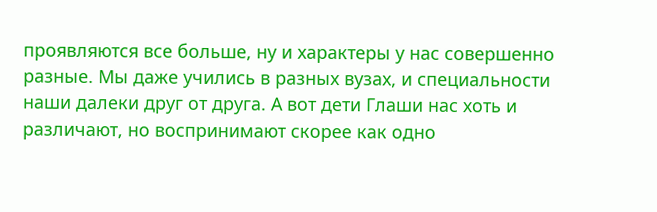проявляются все больше, ну и характеры у нас совершенно разные. Мы даже учились в разных вузах, и специальности наши далеки друг от друга. А вот дети Глаши нас хоть и различают, но воспринимают скорее как одно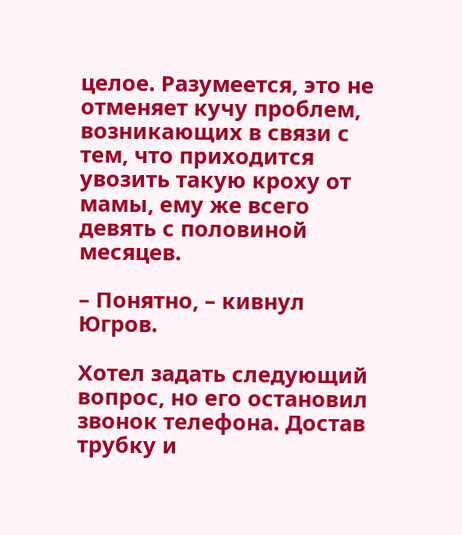целое. Разумеется, это не отменяет кучу проблем, возникающих в связи с тем, что приходится увозить такую кроху от мамы, ему же всего девять с половиной месяцев.

– Понятно, – кивнул Югров.

Хотел задать следующий вопрос, но его остановил звонок телефона. Достав трубку и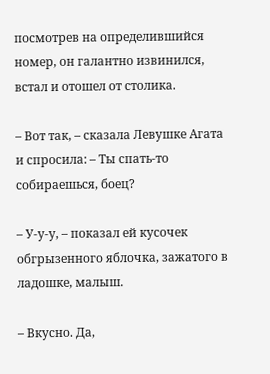посмотрев на определившийся номер, он галантно извинился, встал и отошел от столика.

– Вот так, – сказала Левушке Агата и спросила: – Ты спать-то собираешься, боец?

– У-у-у, – показал ей кусочек обгрызенного яблочка, зажатого в ладошке, малыш.

– Вкусно. Да,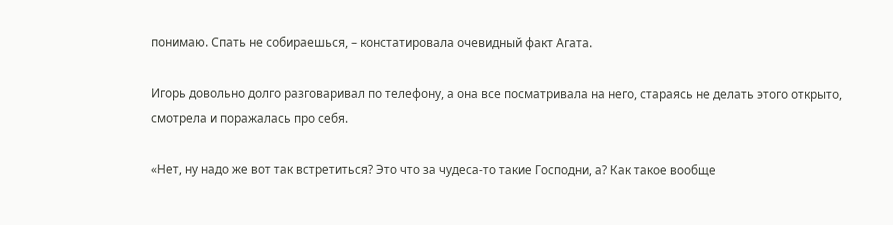понимаю. Спать не собираешься, – констатировала очевидный факт Агата.

Игорь довольно долго разговаривал по телефону, а она все посматривала на него, стараясь не делать этого открыто, смотрела и поражалась про себя.

«Нет, ну надо же вот так встретиться? Это что за чудеса-то такие Господни, а? Как такое вообще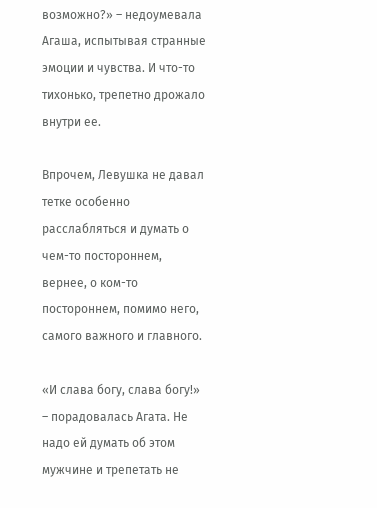возможно?» – недоумевала Агаша, испытывая странные эмоции и чувства. И что-то тихонько, трепетно дрожало внутри ее.

Впрочем, Левушка не давал тетке особенно расслабляться и думать о чем-то постороннем, вернее, о ком-то постороннем, помимо него, самого важного и главного.

«И слава богу, слава богу!» – порадовалась Агата. Не надо ей думать об этом мужчине и трепетать не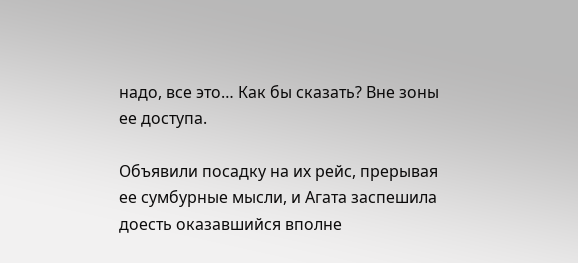надо, все это… Как бы сказать? Вне зоны ее доступа.

Объявили посадку на их рейс, прерывая ее сумбурные мысли, и Агата заспешила доесть оказавшийся вполне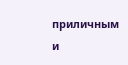приличным и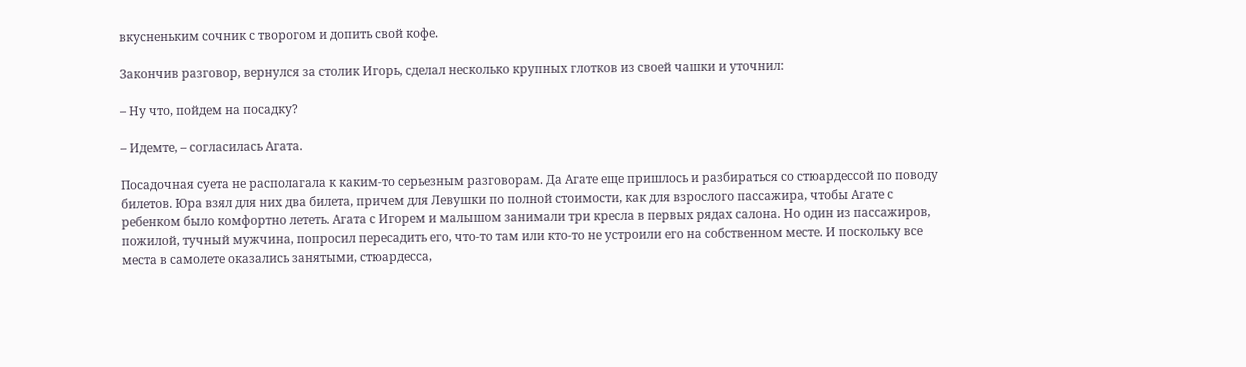вкусненьким сочник с творогом и допить свой кофе.

Закончив разговор, вернулся за столик Игорь, сделал несколько крупных глотков из своей чашки и уточнил:

– Ну что, пойдем на посадку?

– Идемте, – согласилась Агата.

Посадочная суета не располагала к каким-то серьезным разговорам. Да Агате еще пришлось и разбираться со стюардессой по поводу билетов. Юра взял для них два билета, причем для Левушки по полной стоимости, как для взрослого пассажира, чтобы Агате с ребенком было комфортно лететь. Агата с Игорем и малышом занимали три кресла в первых рядах салона. Но один из пассажиров, пожилой, тучный мужчина, попросил пересадить его, что-то там или кто-то не устроили его на собственном месте. И поскольку все места в самолете оказались занятыми, стюардесса,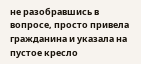не разобравшись в вопросе, просто привела гражданина и указала на пустое кресло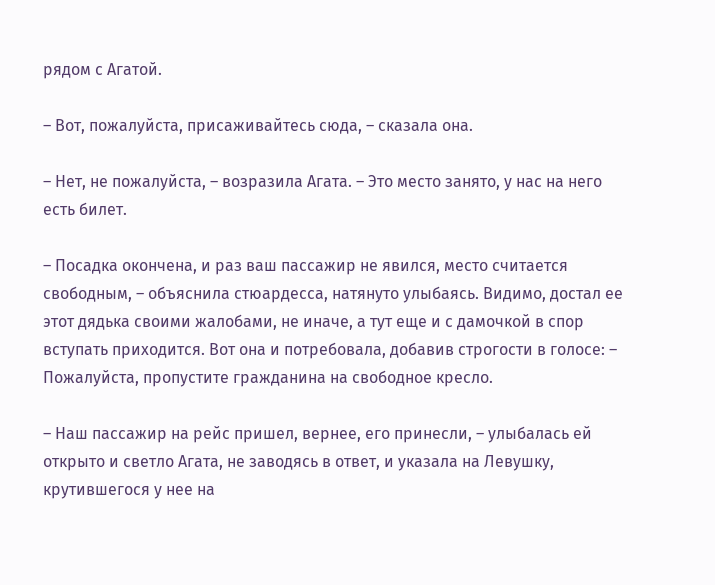рядом с Агатой.

– Вот, пожалуйста, присаживайтесь сюда, – сказала она.

– Нет, не пожалуйста, – возразила Агата. – Это место занято, у нас на него есть билет.

– Посадка окончена, и раз ваш пассажир не явился, место считается свободным, – объяснила стюардесса, натянуто улыбаясь. Видимо, достал ее этот дядька своими жалобами, не иначе, а тут еще и с дамочкой в спор вступать приходится. Вот она и потребовала, добавив строгости в голосе: – Пожалуйста, пропустите гражданина на свободное кресло.

– Наш пассажир на рейс пришел, вернее, его принесли, – улыбалась ей открыто и светло Агата, не заводясь в ответ, и указала на Левушку, крутившегося у нее на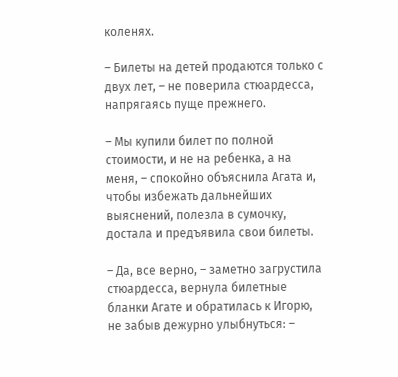коленях.

– Билеты на детей продаются только с двух лет, – не поверила стюардесса, напрягаясь пуще прежнего.

– Мы купили билет по полной стоимости, и не на ребенка, а на меня, – спокойно объяснила Агата и, чтобы избежать дальнейших выяснений, полезла в сумочку, достала и предъявила свои билеты.

– Да, все верно, – заметно загрустила стюардесса, вернула билетные бланки Агате и обратилась к Игорю, не забыв дежурно улыбнуться: –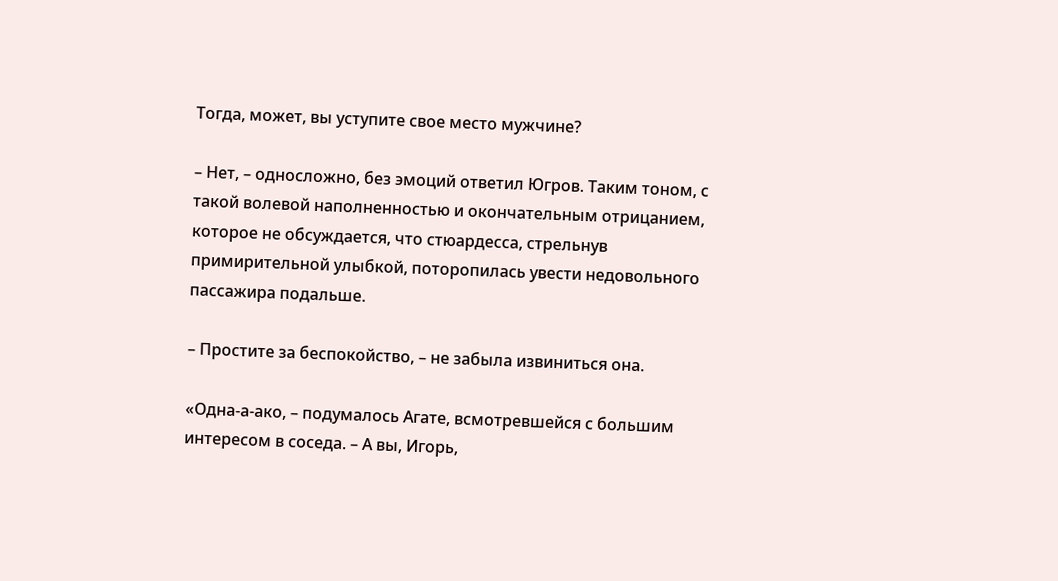Тогда, может, вы уступите свое место мужчине?

– Нет, – односложно, без эмоций ответил Югров. Таким тоном, с такой волевой наполненностью и окончательным отрицанием, которое не обсуждается, что стюардесса, стрельнув примирительной улыбкой, поторопилась увести недовольного пассажира подальше.

– Простите за беспокойство, – не забыла извиниться она.

«Одна-а-ако, – подумалось Агате, всмотревшейся с большим интересом в соседа. – А вы, Игорь,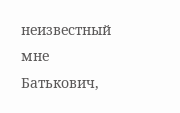неизвестный мне Батькович,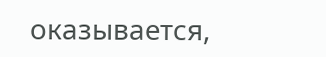оказывается,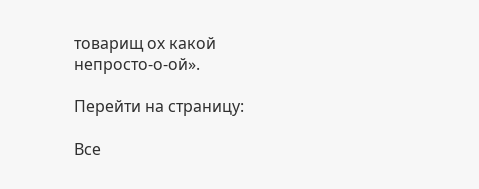товарищ ох какой непросто-о-ой».

Перейти на страницу:

Все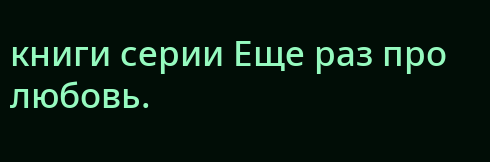книги серии Еще раз про любовь.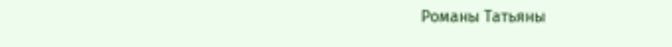Романы Татьяны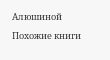Алюшиной

Похожие книги